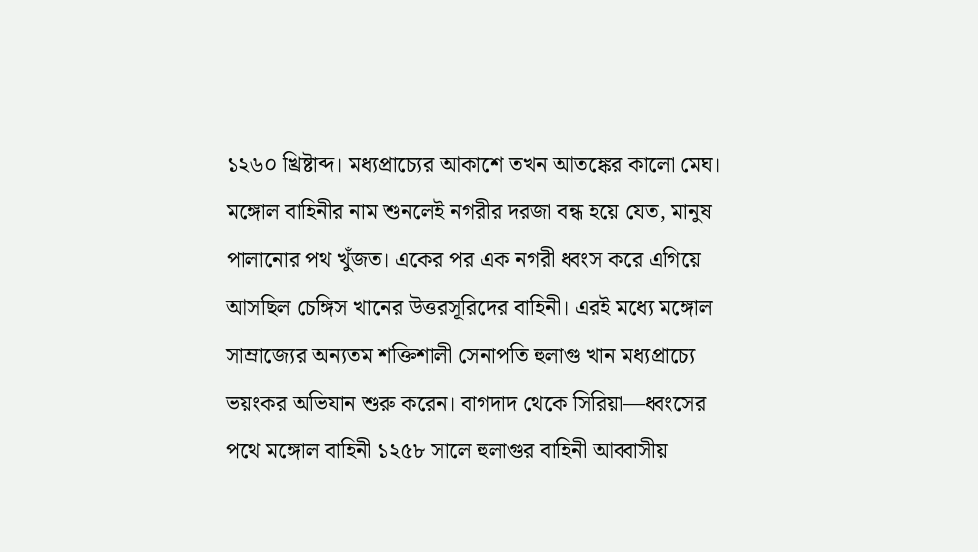১২৬০ খ্রিষ্টাব্দ। মধ্যপ্রাচ্যের আকাশে তখন আতঙ্কের কালো মেঘ। মঙ্গোল বাহিনীর নাম শুনলেই নগরীর দরজা বন্ধ হয়ে যেত, মানুষ পালানোর পথ খুঁজত। একের পর এক নগরী ধ্বংস করে এগিয়ে আসছিল চেঙ্গিস খানের উত্তরসূরিদের বাহিনী। এরই মধ্যে মঙ্গোল সাম্রাজ্যের অন্যতম শক্তিশালী সেনাপতি হুলাগু খান মধ্যপ্রাচ্যে ভয়ংকর অভিযান শুরু করেন। বাগদাদ থেকে সিরিয়া—ধ্বংসের পথে মঙ্গোল বাহিনী ১২৫৮ সালে হুলাগুর বাহিনী আব্বাসীয়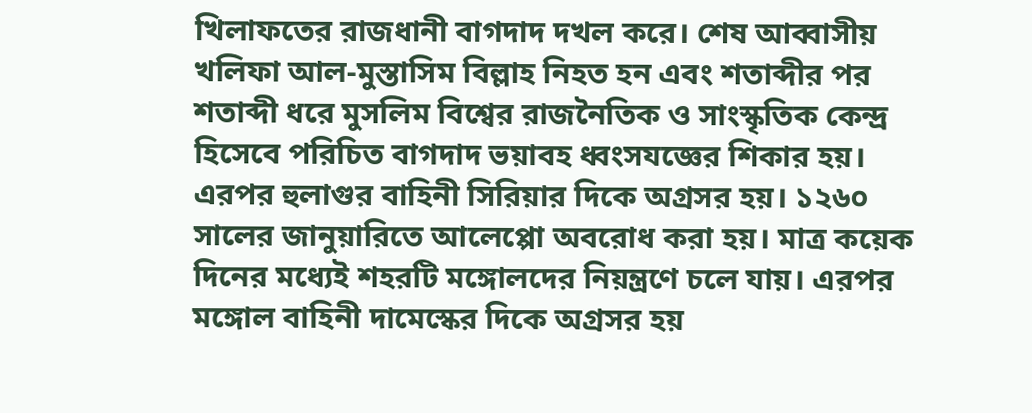খিলাফতের রাজধানী বাগদাদ দখল করে। শেষ আব্বাসীয় খলিফা আল-মুস্তাসিম বিল্লাহ নিহত হন এবং শতাব্দীর পর শতাব্দী ধরে মুসলিম বিশ্বের রাজনৈতিক ও সাংস্কৃতিক কেন্দ্র হিসেবে পরিচিত বাগদাদ ভয়াবহ ধ্বংসযজ্ঞের শিকার হয়। এরপর হুলাগুর বাহিনী সিরিয়ার দিকে অগ্রসর হয়। ১২৬০ সালের জানুয়ারিতে আলেপ্পো অবরোধ করা হয়। মাত্র কয়েক দিনের মধ্যেই শহরটি মঙ্গোলদের নিয়ন্ত্রণে চলে যায়। এরপর মঙ্গোল বাহিনী দামেস্কের দিকে অগ্রসর হয়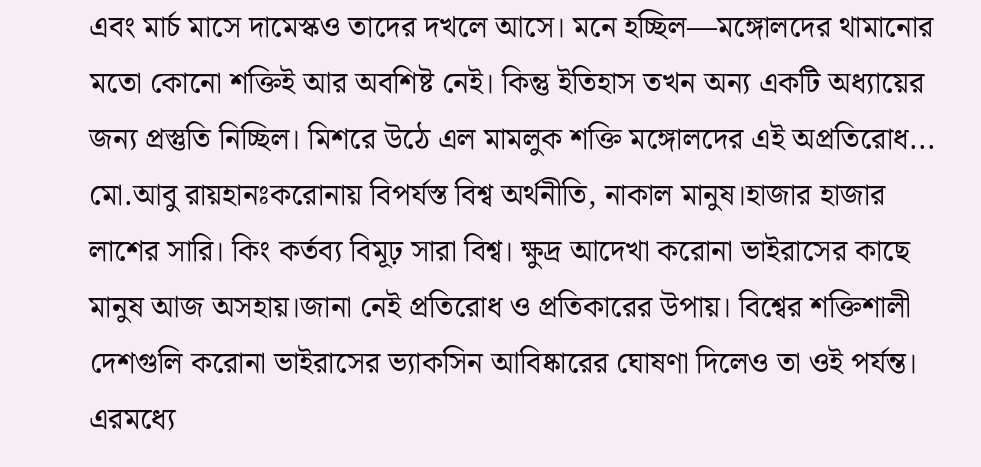এবং মার্চ মাসে দামেস্কও তাদের দখলে আসে। মনে হচ্ছিল—মঙ্গোলদের থামানোর মতো কোনো শক্তিই আর অবশিষ্ট নেই। কিন্তু ইতিহাস তখন অন্য একটি অধ্যায়ের জন্য প্রস্তুতি নিচ্ছিল। মিশরে উঠে এল মামলুক শক্তি মঙ্গোলদের এই অপ্রতিরোধ...
মো.আবু রায়হানঃকরোনায় বিপর্যস্ত বিশ্ব অর্থনীতি, নাকাল মানুষ।হাজার হাজার লাশের সারি। কিং কর্তব্য বিমূঢ় সারা বিশ্ব। ক্ষুদ্র আদেখা করোনা ভাইরাসের কাছে মানুষ আজ অসহায়।জানা নেই প্রতিরোধ ও প্রতিকারের উপায়। বিশ্বের শক্তিশালী দেশগুলি করোনা ভাইরাসের ভ্যাকসিন আবিষ্কারের ঘোষণা দিলেও তা ওই পর্যন্ত। এরমধ্যে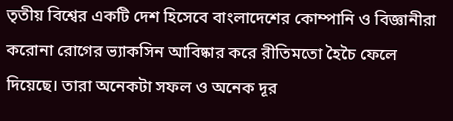তৃতীয় বিশ্বের একটি দেশ হিসেবে বাংলাদেশের কোম্পানি ও বিজ্ঞানীরা করোনা রোগের ভ্যাকসিন আবিষ্কার করে রীতিমতো হৈচৈ ফেলে দিয়েছে। তারা অনেকটা সফল ও অনেক দূর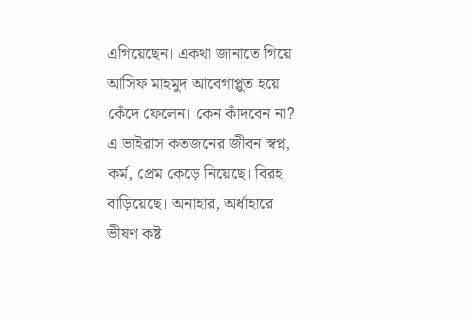এগিয়েছেন। একথা জানাতে গিয়ে আসিফ মাহমুদ আবেগাপ্লুত হয়ে কেঁদে ফেলেন। কেন কাঁদবেন না? এ ভাইরাস কতজনের জীবন স্বপ্ন, কর্ম, প্রেম কেড়ে নিয়েছে। বিরহ বাড়িয়েছে। অনাহার, অর্ধাহারে ভীষণ কষ্ট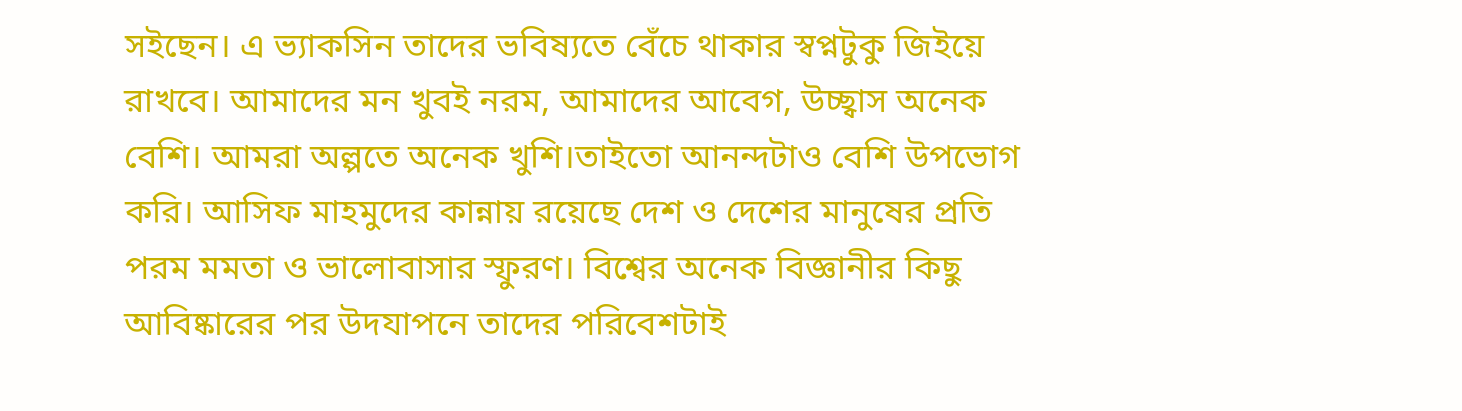সইছেন। এ ভ্যাকসিন তাদের ভবিষ্যতে বেঁচে থাকার স্বপ্নটুকু জিইয়ে রাখবে। আমাদের মন খুবই নরম, আমাদের আবেগ, উচ্ছ্বাস অনেক বেশি। আমরা অল্পতে অনেক খুশি।তাইতো আনন্দটাও বেশি উপভোগ করি। আসিফ মাহমুদের কান্নায় রয়েছে দেশ ও দেশের মানুষের প্রতি পরম মমতা ও ভালোবাসার স্ফুরণ। বিশ্বের অনেক বিজ্ঞানীর কিছু আবিষ্কারের পর উদযাপনে তাদের পরিবেশটাই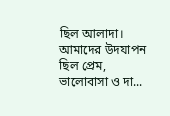ছিল আলাদা। আমাদের উদযাপন ছিল প্রেম, ভালোবাসা ও দা...